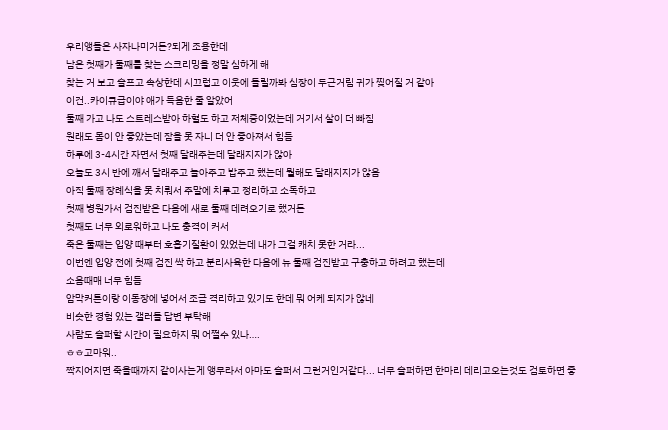우리앵들은 사자나미거든?되게 조용한데
남은 첫째가 둘째를 찾는 스크리밍을 정말 심하게 해
찾는 거 보고 슬프고 속상한데 시끄럽고 이웃에 들릴까봐 심장이 두근거림 귀가 찢어질 거 같아
이건..카이큐급이야 애가 득음한 줄 알았어
둘째 가고 나도 스트레스받아 하혈도 하고 저체중이었는데 거기서 살이 더 빠짐
원래도 몸이 안 좋았는데 잠을 못 자니 더 안 좋아져서 힘듬
하루에 3-4시간 자면서 첫째 달래주는데 달래지지가 않아
오늘도 3시 반에 깨서 달래주고 놀아주고 밥주고 했는데 뭘해도 달래지지가 않음
아직 둘째 장례식을 못 치뤄서 주말에 치루고 정리하고 소독하고
첫째 병원가서 검진받은 다음에 새로 둘째 데려오기로 했거든
첫째도 너무 외로워하고 나도 충격이 커서
죽은 둘째는 입양 때부터 호흡기질환이 있었는데 내가 그걸 캐치 못한 거라...
이번엔 입양 전에 첫째 검진 싹 하고 분리사육한 다음에 뉴 둘째 검진받고 구충하고 하려고 했는데
소음때매 너무 힘듬
암막커튼이랑 이동장에 넣어서 조금 격리하고 있기도 한데 뭐 어케 되지가 않네
비슷한 경험 있는 갤러들 답변 부탁해
사람도 슬퍼할 시간이 필요하지 뭐 어쩔수 있나….
ㅎㅎ고마워..
짝지어지면 죽을때까지 같이사는게 앵무라서 아마도 슬퍼서 그런거인거같다... 너무 슬퍼하면 한마리 데리고오는것도 검토하면 좋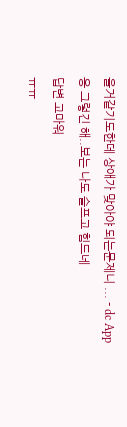을거같기도한데 상애가 맞아야 되는문제니 ... - dc App
응 그렇긴 해..보는 나도 슬프고 힘드네
답변 고마워
ㅠㅠ